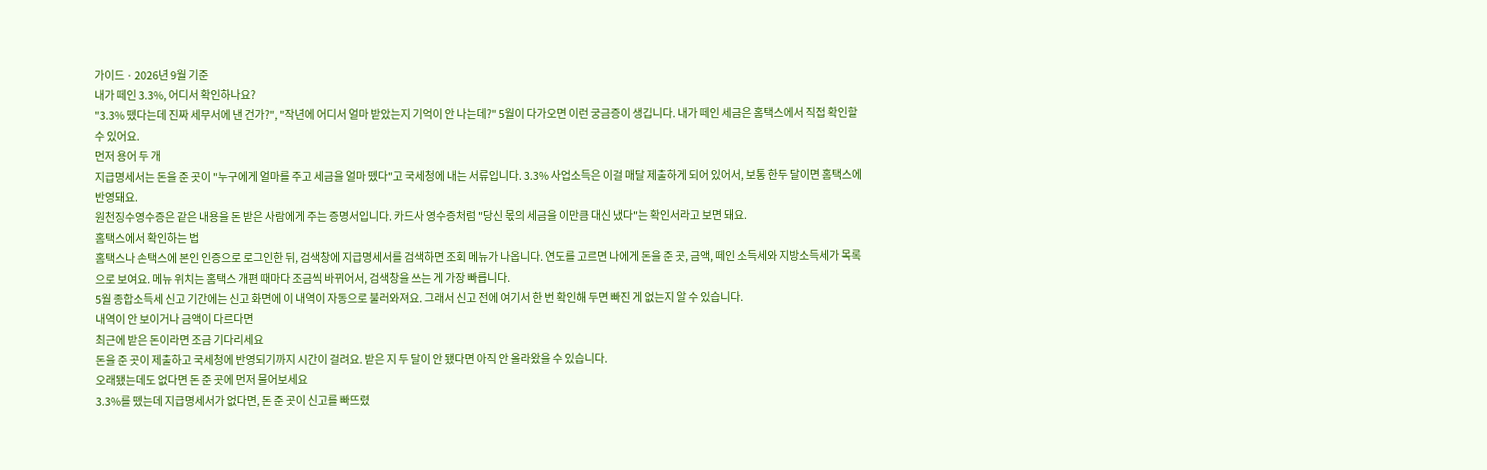가이드 · 2026년 9월 기준
내가 떼인 3.3%, 어디서 확인하나요?
"3.3% 뗐다는데 진짜 세무서에 낸 건가?", "작년에 어디서 얼마 받았는지 기억이 안 나는데?" 5월이 다가오면 이런 궁금증이 생깁니다. 내가 떼인 세금은 홈택스에서 직접 확인할 수 있어요.
먼저 용어 두 개
지급명세서는 돈을 준 곳이 "누구에게 얼마를 주고 세금을 얼마 뗐다"고 국세청에 내는 서류입니다. 3.3% 사업소득은 이걸 매달 제출하게 되어 있어서, 보통 한두 달이면 홈택스에 반영돼요.
원천징수영수증은 같은 내용을 돈 받은 사람에게 주는 증명서입니다. 카드사 영수증처럼 "당신 몫의 세금을 이만큼 대신 냈다"는 확인서라고 보면 돼요.
홈택스에서 확인하는 법
홈택스나 손택스에 본인 인증으로 로그인한 뒤, 검색창에 지급명세서를 검색하면 조회 메뉴가 나옵니다. 연도를 고르면 나에게 돈을 준 곳, 금액, 떼인 소득세와 지방소득세가 목록으로 보여요. 메뉴 위치는 홈택스 개편 때마다 조금씩 바뀌어서, 검색창을 쓰는 게 가장 빠릅니다.
5월 종합소득세 신고 기간에는 신고 화면에 이 내역이 자동으로 불러와져요. 그래서 신고 전에 여기서 한 번 확인해 두면 빠진 게 없는지 알 수 있습니다.
내역이 안 보이거나 금액이 다르다면
최근에 받은 돈이라면 조금 기다리세요
돈을 준 곳이 제출하고 국세청에 반영되기까지 시간이 걸려요. 받은 지 두 달이 안 됐다면 아직 안 올라왔을 수 있습니다.
오래됐는데도 없다면 돈 준 곳에 먼저 물어보세요
3.3%를 뗐는데 지급명세서가 없다면, 돈 준 곳이 신고를 빠뜨렸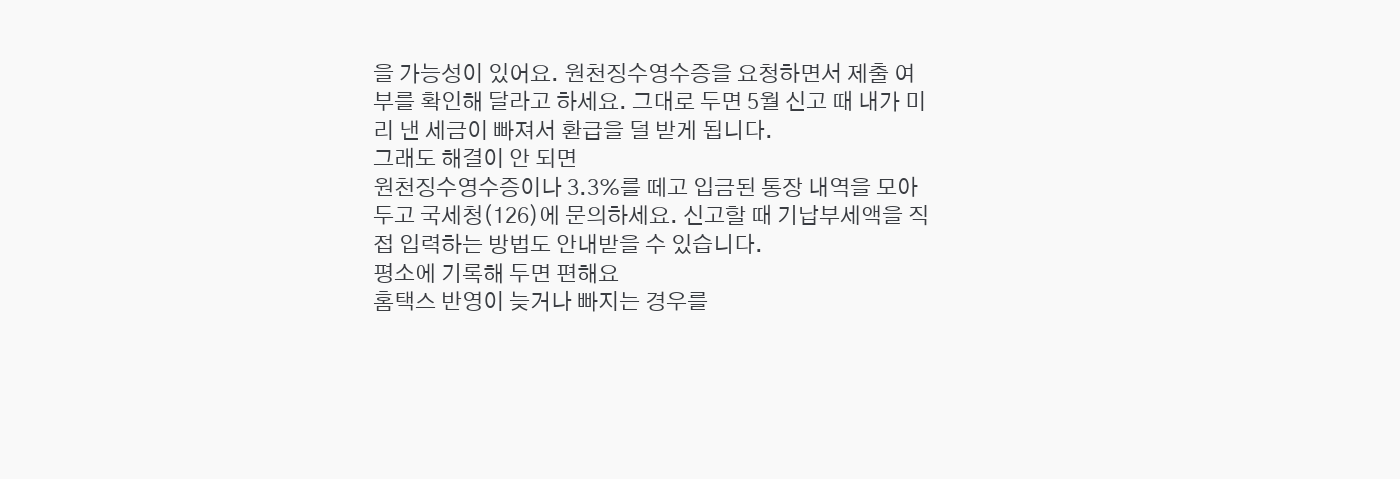을 가능성이 있어요. 원천징수영수증을 요청하면서 제출 여부를 확인해 달라고 하세요. 그대로 두면 5월 신고 때 내가 미리 낸 세금이 빠져서 환급을 덜 받게 됩니다.
그래도 해결이 안 되면
원천징수영수증이나 3.3%를 떼고 입금된 통장 내역을 모아 두고 국세청(126)에 문의하세요. 신고할 때 기납부세액을 직접 입력하는 방법도 안내받을 수 있습니다.
평소에 기록해 두면 편해요
홈택스 반영이 늦거나 빠지는 경우를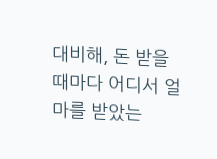대비해, 돈 받을 때마다 어디서 얼마를 받았는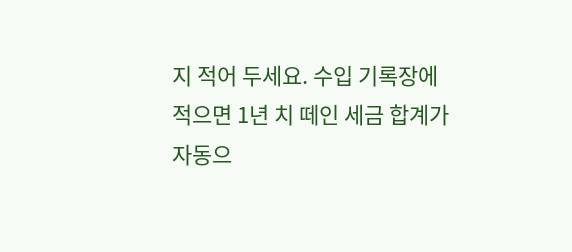지 적어 두세요. 수입 기록장에 적으면 1년 치 떼인 세금 합계가 자동으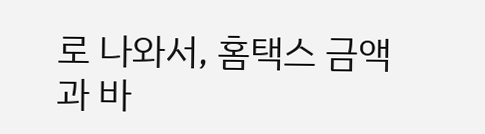로 나와서, 홈택스 금액과 바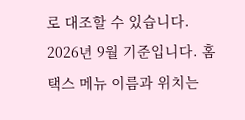로 대조할 수 있습니다.
2026년 9월 기준입니다. 홈택스 메뉴 이름과 위치는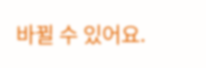바뀔 수 있어요.